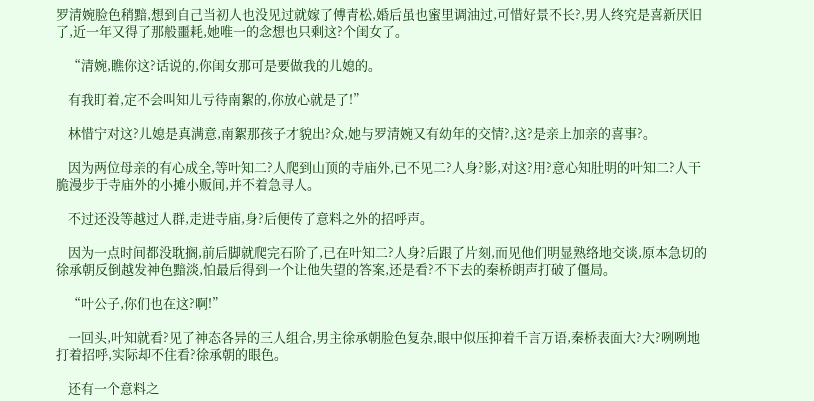罗清婉脸色稍黯,想到自己当初人也没见过就嫁了傅青松,婚后虽也蜜里调油过,可惜好景不长?,男人终究是喜新厌旧了,近一年又得了那般噩耗,她唯一的念想也只剩这?个闺女了。

    “清婉,瞧你这?话说的,你闺女那可是要做我的儿媳的。

    有我盯着,定不会叫知儿亏待南絮的,你放心就是了!”

    林惜宁对这?儿媳是真满意,南絮那孩子才貌出?众,她与罗清婉又有幼年的交情?,这?是亲上加亲的喜事?。

    因为两位母亲的有心成全,等叶知二?人爬到山顶的寺庙外,已不见二?人身?影,对这?用?意心知肚明的叶知二?人干脆漫步于寺庙外的小摊小贩间,并不着急寻人。

    不过还没等越过人群,走进寺庙,身?后便传了意料之外的招呼声。

    因为一点时间都没耽搁,前后脚就爬完石阶了,已在叶知二?人身?后跟了片刻,而见他们明显熟络地交谈,原本急切的徐承朝反倒越发神色黯淡,怕最后得到一个让他失望的答案,还是看?不下去的秦桥朗声打破了僵局。

    “叶公子,你们也在这?啊!”

    一回头,叶知就看?见了神态各异的三人组合,男主徐承朝脸色复杂,眼中似压抑着千言万语,秦桥表面大?大?咧咧地打着招呼,实际却不住看?徐承朝的眼色。

    还有一个意料之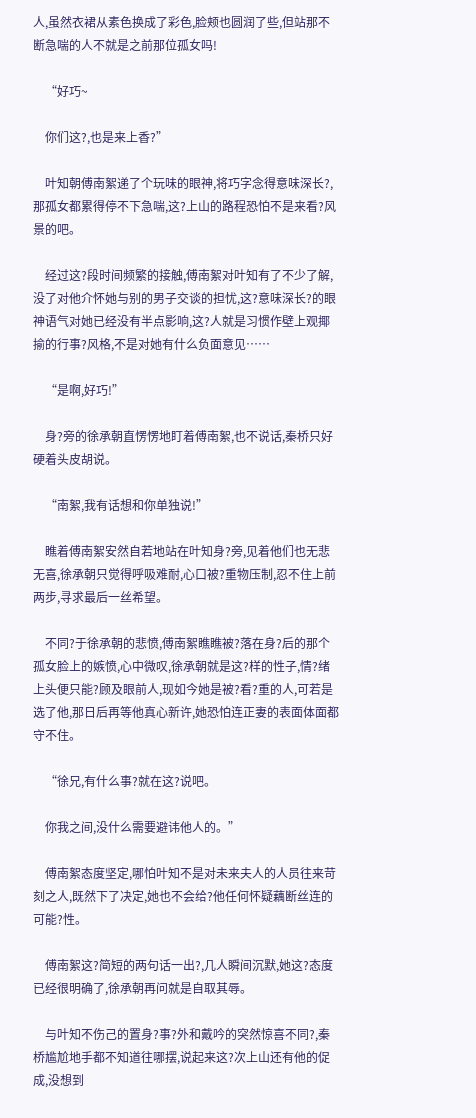人,虽然衣裙从素色换成了彩色,脸颊也圆润了些,但站那不断急喘的人不就是之前那位孤女吗!

    “好巧~

    你们这?,也是来上香?”

    叶知朝傅南絮递了个玩味的眼神,将巧字念得意味深长?,那孤女都累得停不下急喘,这?上山的路程恐怕不是来看?风景的吧。

    经过这?段时间频繁的接触,傅南絮对叶知有了不少了解,没了对他介怀她与别的男子交谈的担忧,这?意味深长?的眼神语气对她已经没有半点影响,这?人就是习惯作壁上观揶揄的行事?风格,不是对她有什么负面意见……

    “是啊,好巧!”

    身?旁的徐承朝直愣愣地盯着傅南絮,也不说话,秦桥只好硬着头皮胡说。

    “南絮,我有话想和你单独说!”

    瞧着傅南絮安然自若地站在叶知身?旁,见着他们也无悲无喜,徐承朝只觉得呼吸难耐,心口被?重物压制,忍不住上前两步,寻求最后一丝希望。

    不同?于徐承朝的悲愤,傅南絮瞧瞧被?落在身?后的那个孤女脸上的嫉愤,心中微叹,徐承朝就是这?样的性子,情?绪上头便只能?顾及眼前人,现如今她是被?看?重的人,可若是选了他,那日后再等他真心新许,她恐怕连正妻的表面体面都守不住。

    “徐兄,有什么事?就在这?说吧。

    你我之间,没什么需要避讳他人的。”

    傅南絮态度坚定,哪怕叶知不是对未来夫人的人员往来苛刻之人,既然下了决定,她也不会给?他任何怀疑藕断丝连的可能?性。

    傅南絮这?简短的两句话一出?,几人瞬间沉默,她这?态度已经很明确了,徐承朝再问就是自取其辱。

    与叶知不伤己的置身?事?外和戴吟的突然惊喜不同?,秦桥尴尬地手都不知道往哪摆,说起来这?次上山还有他的促成,没想到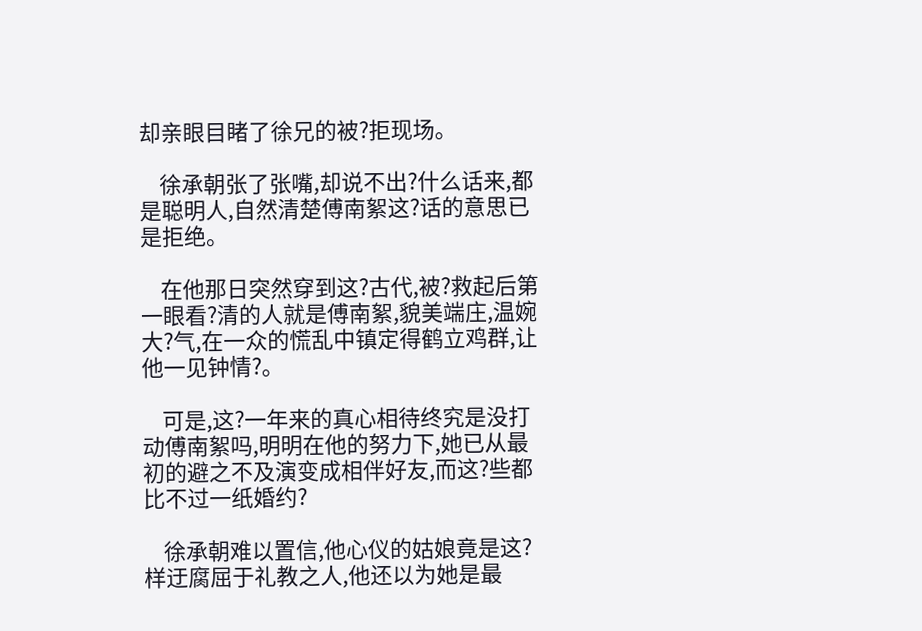却亲眼目睹了徐兄的被?拒现场。

    徐承朝张了张嘴,却说不出?什么话来,都是聪明人,自然清楚傅南絮这?话的意思已是拒绝。

    在他那日突然穿到这?古代,被?救起后第一眼看?清的人就是傅南絮,貌美端庄,温婉大?气,在一众的慌乱中镇定得鹤立鸡群,让他一见钟情?。

    可是,这?一年来的真心相待终究是没打动傅南絮吗,明明在他的努力下,她已从最初的避之不及演变成相伴好友,而这?些都比不过一纸婚约?

    徐承朝难以置信,他心仪的姑娘竟是这?样迂腐屈于礼教之人,他还以为她是最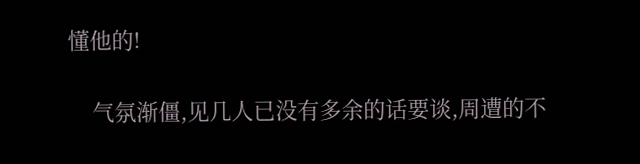懂他的!

    气氛渐僵,见几人已没有多余的话要谈,周遭的不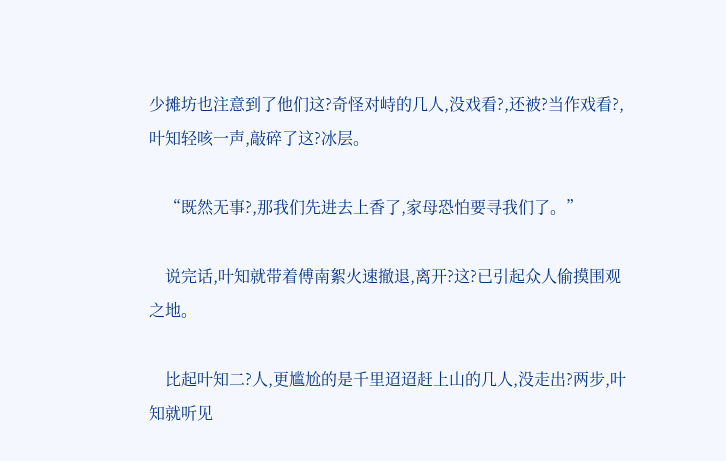少摊坊也注意到了他们这?奇怪对峙的几人,没戏看?,还被?当作戏看?,叶知轻咳一声,敲碎了这?冰层。

    “既然无事?,那我们先进去上香了,家母恐怕要寻我们了。”

    说完话,叶知就带着傅南絮火速撤退,离开?这?已引起众人偷摸围观之地。

    比起叶知二?人,更尴尬的是千里迢迢赶上山的几人,没走出?两步,叶知就听见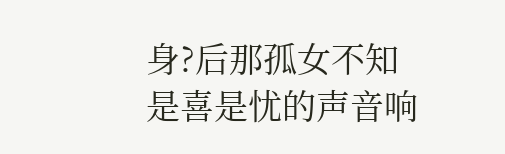身?后那孤女不知是喜是忧的声音响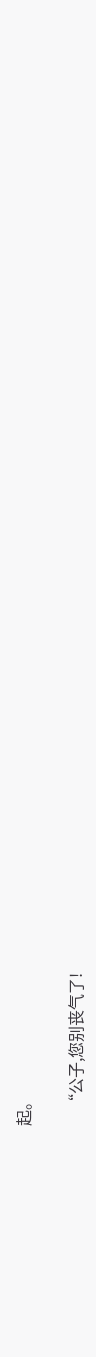起。

    “公子,您别丧气了!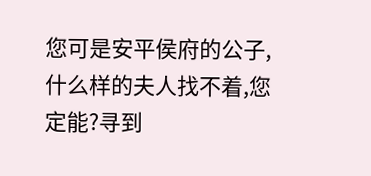您可是安平侯府的公子,什么样的夫人找不着,您定能?寻到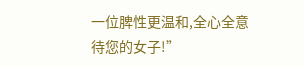一位脾性更温和,全心全意待您的女子!”